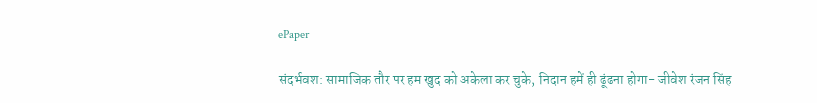ePaper

संदर्भवश: सामाजिक तौर पर हम खुद को अकेला कर चुके, निदान हमें ही ढूंढना होगा- जीवेश रंजन सिंह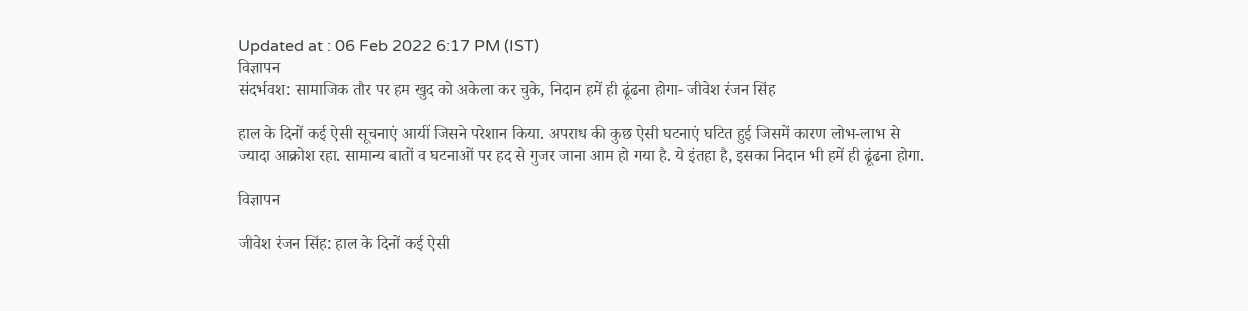Updated at : 06 Feb 2022 6:17 PM (IST)
विज्ञापन
संदर्भवश: सामाजिक तौर पर हम खुद को अकेला कर चुके, निदान हमें ही ढूंढना होगा- जीवेश रंजन सिंह

हाल के दिनों कई ऐसी सूचनाएं आयीं जिसने परेशान किया. अपराध की कुछ ऐसी घटनाएं घटित हुई जिसमें कारण लोभ-लाभ से ज्यादा आक्रोश रहा. सामान्य बातों व घटनाओं पर हद से गुजर जाना आम हो गया है. ये इंतहा है, इसका निदान भी हमें ही ढूंढना होगा.

विज्ञापन

जीवेश रंजन सिंह: हाल के दिनों कई ऐसी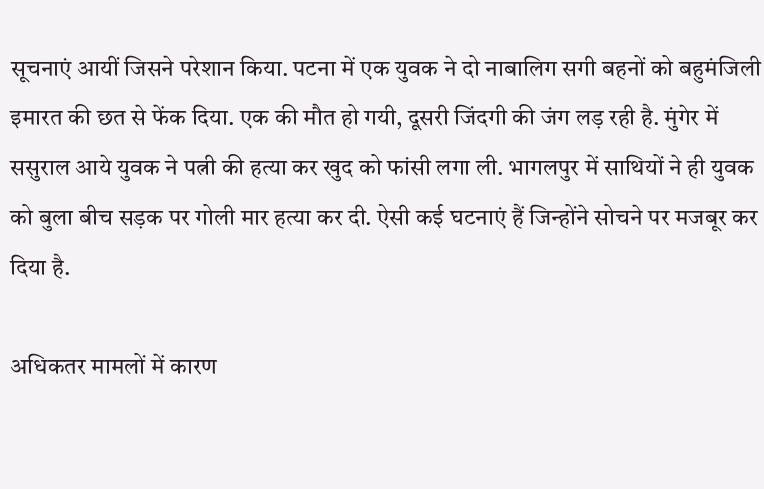सूचनाएं आयीं जिसने परेशान किया. पटना में एक युवक ने दो नाबालिग सगी बहनों को बहुमंजिली इमारत की छत से फेंक दिया. एक की मौत हो गयी, दूसरी जिंदगी की जंग लड़ रही है. मुंगेर में ससुराल आये युवक ने पत्नी की हत्या कर खुद को फांसी लगा ली. भागलपुर में साथियों ने ही युवक को बुला बीच सड़क पर गोली मार हत्या कर दी. ऐसी कई घटनाएं हैं जिन्होंने सोचने पर मजबूर कर दिया है.

अधिकतर मामलों में कारण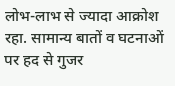लोभ-लाभ से ज्यादा आक्रोश रहा. सामान्य बातों व घटनाओं पर हद से गुजर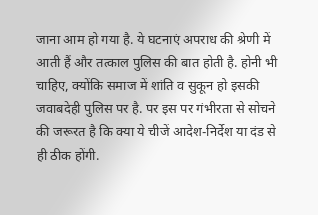जाना आम हो गया है. ये घटनाएं अपराध की श्रेणी में आती हैं और तत्काल पुलिस की बात होती है. होनी भी चाहिए, क्योंकि समाज में शांति व सुकून हो इसकी जवाबदेही पुलिस पर है. पर इस पर गंभीरता से सोचने की जरूरत है कि क्या ये चीजें आदेश-निर्देश या दंड से ही ठीक होंगी.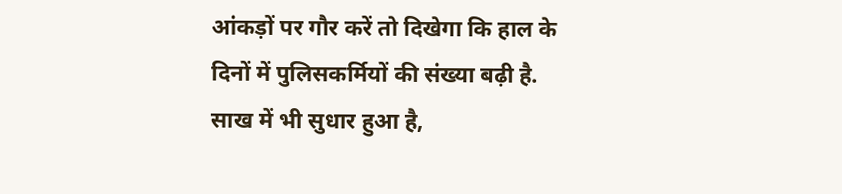आंकड़ों पर गौर करें तो दिखेगा कि हाल के दिनों में पुलिसकर्मियों की संख्या बढ़ी है. साख में भी सुधार हुआ है,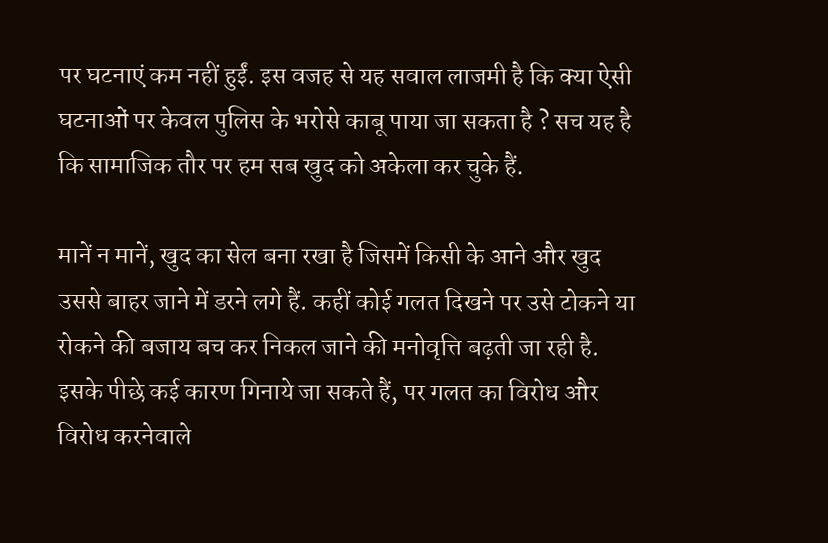पर घटनाएं कम नहीं हुईं. इस वजह से यह सवाल लाजमी है कि क्या ऐसी घटनाओं पर केवल पुलिस के भरोसे काबू पाया जा सकता है ? सच यह है कि सामाजिक तौर पर हम सब खुद को अकेला कर चुके हैं.

मानें न मानें, खुद का सेल बना रखा है जिसमें किसी के आने और खुद उससे बाहर जाने में डरने लगे हैं. कहीं कोई गलत दिखने पर उसे टोकने या रोकने की बजाय बच कर निकल जाने की मनोवृत्ति बढ़ती जा रही है. इसके पीछे कई कारण गिनाये जा सकते हैं, पर गलत का विरोध और विरोध करनेवाले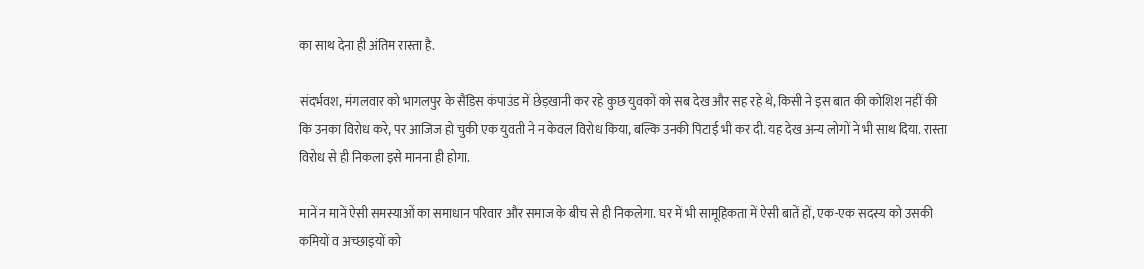का साथ देना ही अंतिम रास्ता है.

संदर्भवश, मंगलवार को भागलपुर के सैंडिस कंपाउंड में छेड़खानी कर रहे कुछ युवकों को सब देख और सह रहे थे, किसी ने इस बात की कोशिश नहीं की कि उनका विरोध करे, पर आजिज हो चुकी एक युवती ने न केवल विरोध किया, बल्कि उनकी पिटाई भी कर दी. यह देख अन्य लोगों ने भी साथ दिया. रास्ता विरोध से ही निकला इसे मानना ही होगा.

मानें न मानें ऐसी समस्याओं का समाधान परिवार और समाज के बीच से ही निकलेगा. घर में भी सामूहिकता में ऐसी बातें हों, एक-एक सदस्य को उसकी कमियों व अच्छाइयों को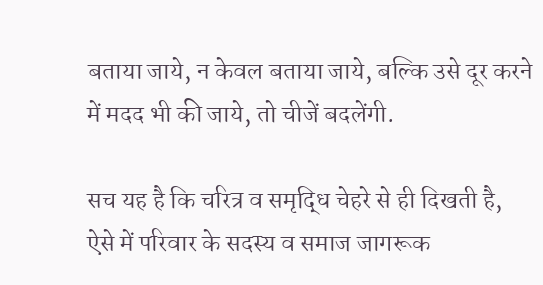बताया जाये, न केवल बताया जाये, बल्कि उसे दूर करने में मदद भी की जाये, तो चीजें बदलेंगी.

सच यह है कि चरित्र व समृद्धि चेहरे से ही दिखती है, ऐसे में परिवार के सदस्य व समाज जागरूक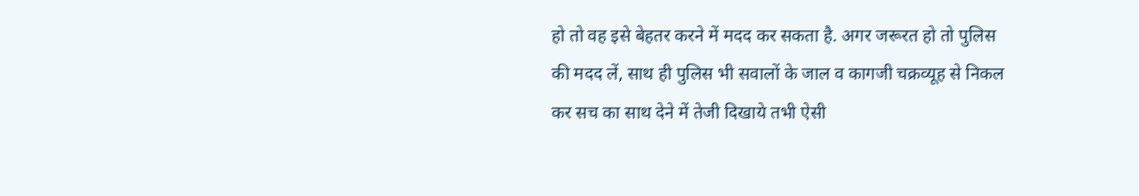हो तो वह इसे बेहतर करने में मदद कर सकता है. अगर जरूरत हो तो पुलिस की मदद लें, साथ ही पुलिस भी सवालों के जाल व कागजी चक्रव्यूह से निकल कर सच का साथ देने में तेजी दिखाये तभी ऐसी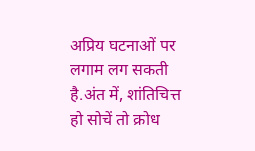अप्रिय घटनाओं पर लगाम लग सकती है.अंत में, शांतिचित्त हो सोचें तो क्रोध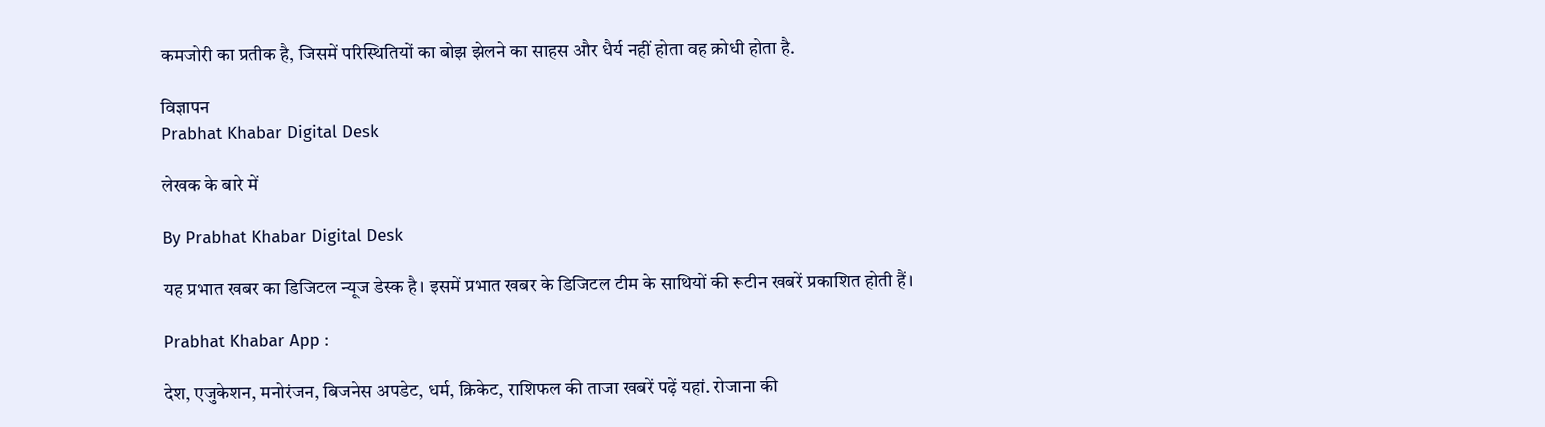कमजोरी का प्रतीक है, जिसमें परिस्थितियों का बोझ झेलने का साहस और धैर्य नहीं होता वह क्रोधी होता है.

विज्ञापन
Prabhat Khabar Digital Desk

लेखक के बारे में

By Prabhat Khabar Digital Desk

यह प्रभात खबर का डिजिटल न्यूज डेस्क है। इसमें प्रभात खबर के डिजिटल टीम के साथियों की रूटीन खबरें प्रकाशित होती हैं।

Prabhat Khabar App :

देश, एजुकेशन, मनोरंजन, बिजनेस अपडेट, धर्म, क्रिकेट, राशिफल की ताजा खबरें पढ़ें यहां. रोजाना की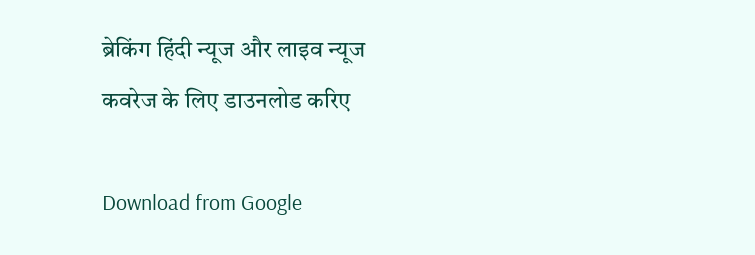ब्रेकिंग हिंदी न्यूज और लाइव न्यूज कवरेज के लिए डाउनलोड करिए

Download from Google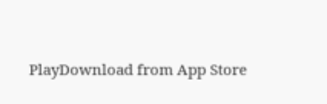PlayDownload from App Store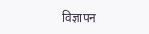विज्ञापन